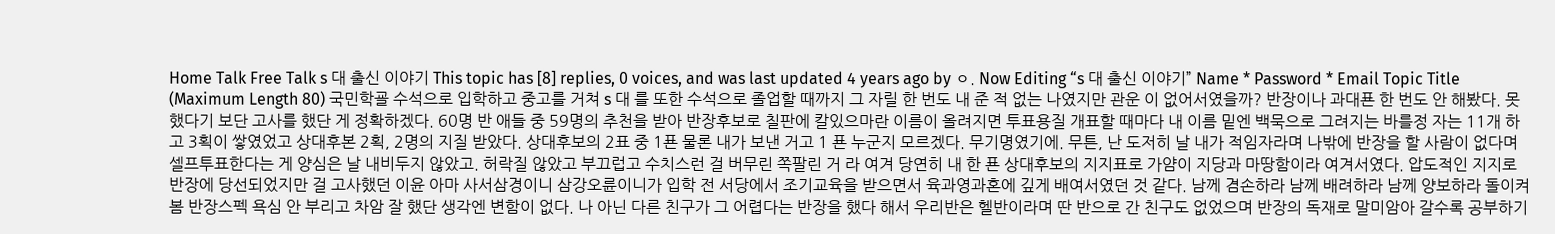Home Talk Free Talk s 대 출신 이야기 This topic has [8] replies, 0 voices, and was last updated 4 years ago by ㅇ. Now Editing “s 대 출신 이야기” Name * Password * Email Topic Title (Maximum Length 80) 국민학굘 수석으로 입학하고 중고를 거쳐 s 대 를 또한 수석으로 졸업할 때까지 그 자릴 한 번도 내 준 적 없는 나였지만 관운 이 없어서였을까? 반장이나 과대푠 한 번도 안 해봤다. 못 했다기 보단 고사를 했단 게 정확하겠다. 60명 반 애들 중 59명의 추천을 받아 반장후보로 칠판에 칼있으마란 이름이 올려지면 투표용질 개표할 때마다 내 이름 밑엔 백묵으로 그려지는 바를정 자는 11개 하고 3획이 쌓였었고 상대후본 2획, 2명의 지질 받았다. 상대후보의 2표 중 1푠 물론 내가 보낸 거고 1 푠 누군지 모르겠다. 무기명였기에. 무튼, 난 도저히 날 내가 적임자라며 나밖에 반장을 할 사람이 없다며 셀프투표한다는 게 양심은 날 내비두지 않았고. 허락질 않았고 부끄럽고 수치스런 걸 버무린 쪽팔린 거 라 여겨 당연히 내 한 푠 상대후보의 지지표로 가얌이 지당과 마땅함이라 여겨서였다. 압도적인 지지로 반장에 당선되었지만 걸 고사했던 이윤 아마 사서삼경이니 삼강오륜이니가 입학 전 서당에서 조기교육을 받으면서 육과영과혼에 깊게 배여서였던 것 같다. 남께 겸손하라 남께 배려하라 남께 양보하라 돌이켜 봄 반장스펙 욕심 안 부리고 차암 잘 했단 생각엔 변함이 없다. 나 아닌 다른 친구가 그 어렵다는 반장을 했다 해서 우리반은 헬반이라며 딴 반으로 간 친구도 없었으며 반장의 독재로 말미암아 갈수록 공부하기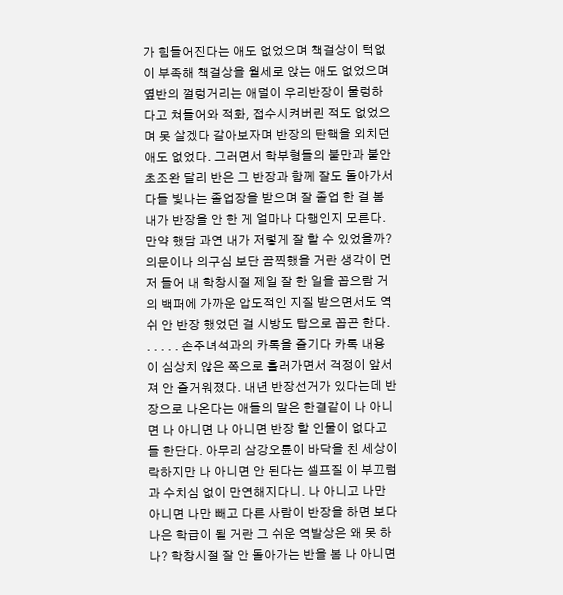가 힘들어진다는 애도 없었으며 책걸상이 턱없이 부족해 책걸상을 월세로 앉는 애도 없었으며 옆반의 껄렁거리는 애덜이 우리반장이 물렁하다고 쳐들어와 적화, 접수시켜버린 적도 없었으며 못 살겠다 갈아보자며 반장의 탄핵을 외치던 애도 없었다. 그러면서 학부형들의 불만과 불안 초조완 달리 반은 그 반장과 함께 잘도 돌아가서 다들 빛나는 졸업장을 받으며 잘 졸업 한 걸 봄 내가 반장을 안 한 게 얼마나 다행인지 모른다. 만약 했담 과연 내가 저렇게 잘 할 수 있었을까? 의문이나 의구심 보단 끔찍했을 거란 생각이 먼저 들어 내 학창시절 제일 잘 한 일을 꼽으람 거의 백퍼에 가까운 압도적인 지질 받으면서도 역쉬 안 반장 했었던 걸 시방도 탑으로 꼽곤 한다. . . . . . 손주녀석과의 카톡을 즐기다 카톡 내용이 심상치 않은 쪽으로 흘러가면서 걱정이 앞서져 안 즐거워졌다. 내년 반장선거가 있다는데 반장으로 나온다는 애들의 말은 한결같이 나 아니면 나 아니면 나 아니면 반장 할 인물이 없다고들 한단다. 아무리 삼강오륜이 바닥을 친 세상이락하지만 나 아니면 안 된다는 셀프질 이 부끄럼과 수치심 없이 만연해지다니. 나 아니고 나만 아니면 나만 빼고 다른 사람이 반장을 하면 보다 나은 학급이 될 거란 그 쉬운 역발상은 왜 못 하나? 학창시절 잘 안 돌아가는 반을 봄 나 아니면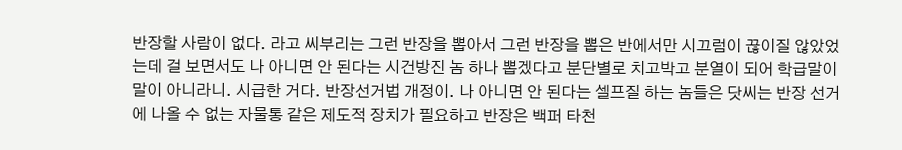반장할 사람이 없다. 라고 씨부리는 그런 반장을 뽑아서 그런 반장을 뽑은 반에서만 시끄럼이 끊이질 않았었는데 걸 보면서도 나 아니면 안 된다는 시건방진 놈 하나 뽑겠다고 분단별로 치고박고 분열이 되어 학급말이 말이 아니라니. 시급한 거다. 반장선거법 개정이. 나 아니면 안 된다는 셀프질 하는 놈들은 닷씨는 반장 선거에 나올 수 없는 자물통 같은 제도적 장치가 필요하고 반장은 백퍼 타천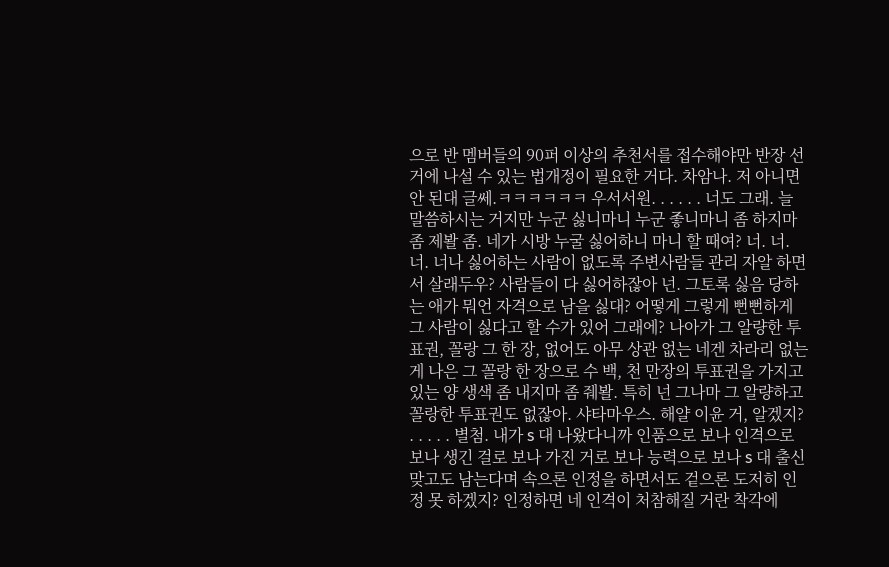으로 반 멤버들의 90퍼 이상의 추천서를 접수해야만 반장 선거에 나설 수 있는 법개정이 필요한 거다. 차암나. 저 아니면 안 된대 글쎄.ㅋㅋㅋㅋㅋㅋ 우서서원. . . . . . 너도 그래. 늘 말씀하시는 거지만 누군 싫니마니 누군 좋니마니 좀 하지마 좀 제봘 좀. 네가 시방 누굴 싫어하니 마니 할 때여? 너. 너. 너. 너나 싫어하는 사람이 없도록 주변사람들 관리 자알 하면서 살래두우? 사람들이 다 싫어하잖아 넌. 그토록 싫음 당하는 애가 뭐언 자격으로 남을 싫대? 어떻게 그렇게 뻔뻔하게 그 사람이 싫다고 할 수가 있어 그래에? 나아가 그 알량한 투표권, 꼴랑 그 한 장, 없어도 아무 상관 없는 네겐 차라리 없는 게 나은 그 꼴랑 한 장으로 수 백, 천 만장의 투표권을 가지고 있는 양 생색 좀 내지마 좀 줴봘. 특히 넌 그나마 그 알량하고 꼴랑한 투표권도 없잖아. 샤타마우스. 해얄 이윤 거, 알겠지? . . . . . 별첨. 내가 s 대 나왔다니까 인품으로 보나 인격으로 보나 생긴 걸로 보나 가진 거로 보나 능력으로 보나 s 대 출신 맞고도 남는다며 속으론 인정을 하면서도 겉으론 도저히 인정 못 하겠지? 인정하면 네 인격이 처참해질 거란 착각에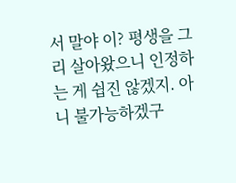서 말야 이? 평생을 그리 살아왔으니 인정하는 게 쉽진 않겠지. 아니 불가능하겠구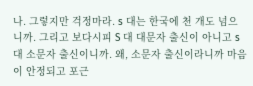나. 그렇지만 걱정마라. s 대는 한국에 천 개도 넘으니까. 그리고 보다시피 S 대 대문자 출신이 아니고 s 대 소문자 출신이니까. 왜, 소문자 출신이라니까 마음이 안정되고 포근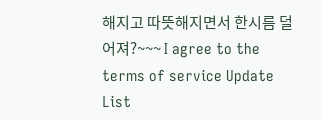해지고 따뜻해지면서 한시름 덜어져?~~~ I agree to the terms of service Update List